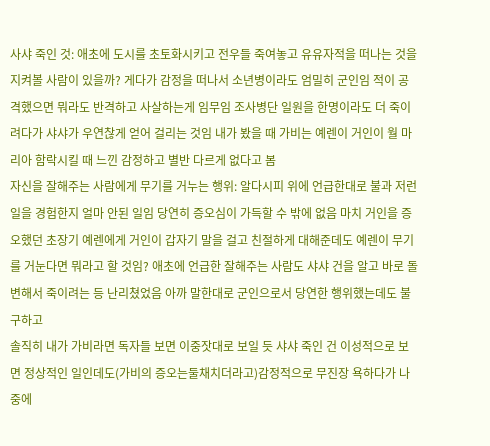사샤 죽인 것: 애초에 도시를 초토화시키고 전우들 죽여놓고 유유자적을 떠나는 것을 지켜볼 사람이 있을까? 게다가 감정을 떠나서 소년병이라도 엄밀히 군인임 적이 공격했으면 뭐라도 반격하고 사살하는게 임무임 조사병단 일원을 한명이라도 더 죽이려다가 샤샤가 우연찮게 얻어 걸리는 것임 내가 봤을 때 가비는 예렌이 거인이 월 마리아 함락시킬 때 느낀 감정하고 별반 다르게 없다고 봄
자신을 잘해주는 사람에게 무기를 거누는 행위: 알다시피 위에 언급한대로 불과 저런 일을 경험한지 얼마 안된 일임 당연히 증오심이 가득할 수 밖에 없음 마치 거인을 증오했던 초장기 예렌에게 거인이 갑자기 말을 걸고 친절하게 대해준데도 예렌이 무기를 거눈다면 뭐라고 할 것임? 애초에 언급한 잘해주는 사람도 샤샤 건을 알고 바로 돌변해서 죽이려는 등 난리쳤었음 아까 말한대로 군인으로서 당연한 행위했는데도 불구하고
솔직히 내가 가비라면 독자들 보면 이중잣대로 보일 듯 샤샤 죽인 건 이성적으로 보면 정상적인 일인데도(가비의 증오는둘채치더라고)감정적으로 무진장 욕하다가 나중에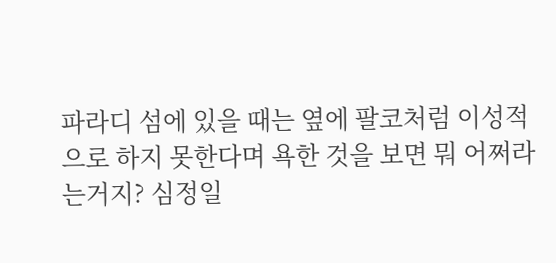파라디 섬에 있을 때는 옆에 팔코처럼 이성적으로 하지 못한다며 욕한 것을 보면 뭐 어쩌라는거지? 심정일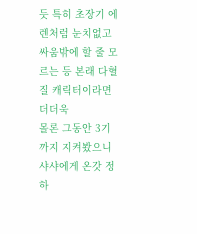듯 특히 초장기 에렌처럼 눈치없고 싸움밖에 할 줄 모르는 등 본래 다혈질 캐릭터이라면 더더욱
몰론 그동안 3기까지 지켜봤으니 샤샤에게 온갓 정하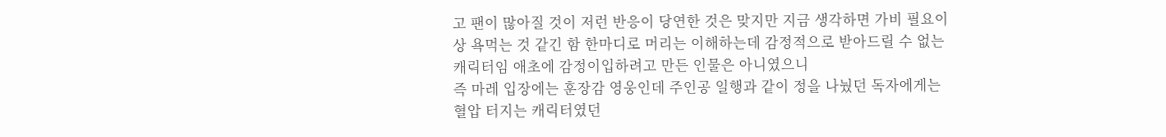고 팬이 많아질 것이 저런 반응이 당연한 것은 맞지만 지금 생각하면 가비 필요이상 욕먹는 것 같긴 함 한마디로 머리는 이해하는데 감정적으로 받아드릴 수 없는 캐릭터임 애초에 감정이입하려고 만든 인물은 아니였으니
즉 마레 입장에는 훈장감 영웅인데 주인공 일행과 같이 정을 나눴던 독자에게는 혈압 터지는 캐릭터였던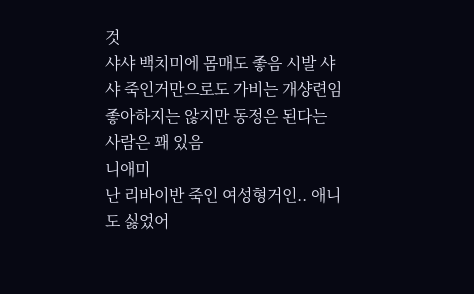것
샤샤 백치미에 몸매도 좋음 시발 샤샤 죽인거만으로도 가비는 개샹련임
좋아하지는 않지만 동정은 된다는 사람은 꽤 있음
니애미
난 리바이반 죽인 여성형거인.. 애니도 싫었어